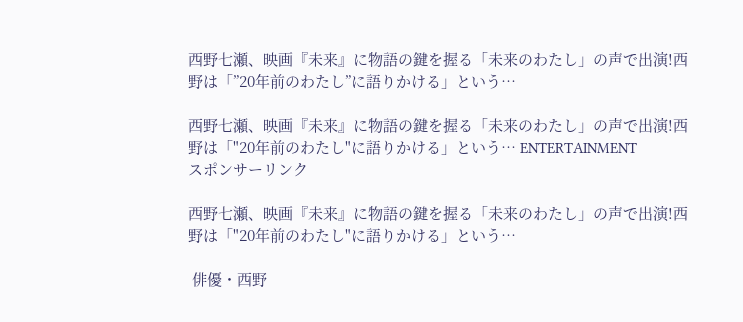西野七瀬、映画『未来』に物語の鍵を握る「未来のわたし」の声で出演!西野は「”20年前のわたし”に語りかける」という…

西野七瀬、映画『未来』に物語の鍵を握る「未来のわたし」の声で出演!西野は「"20年前のわたし"に語りかける」という… ENTERTAINMENT
スポンサーリンク

西野七瀬、映画『未来』に物語の鍵を握る「未来のわたし」の声で出演!西野は「"20年前のわたし"に語りかける」という…

 俳優・西野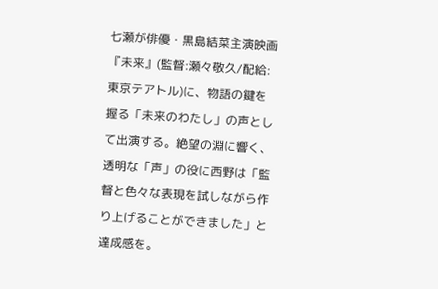七瀬が俳優・黒島結菜主演映画『未来』(監督:瀬々敬久/配給:東京テアトル)に、物語の鍵を握る「未来のわたし」の声として出演する。絶望の淵に響く、透明な「声」の役に西野は「監督と色々な表現を試しながら作り上げることができました」と達成感を。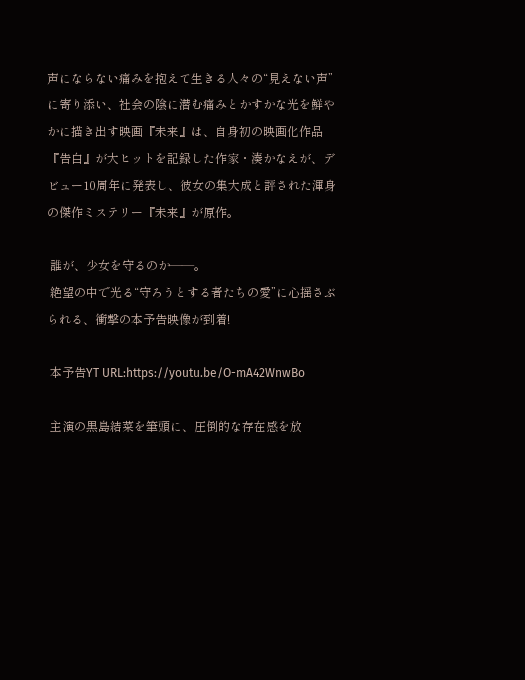声にならない痛みを抱えて生きる人々の“見えない声”に寄り添い、社会の陰に潜む痛みとかすかな光を鮮やかに描き出す映画『未来』は、自身初の映画化作品『告白』が大ヒットを記録した作家・湊かなえが、デビュー10周年に発表し、彼女の集大成と評された渾身の傑作ミステリー『未来』が原作。

 誰が、少女を守るのか――。
 絶望の中で光る“守ろうとする者たちの愛”に心揺さぶられる、衝撃の本予告映像が到着!

 本予告YT URL:https://youtu.be/O-mA42WnwBo

 主演の黒島結菜を筆頭に、圧倒的な存在感を放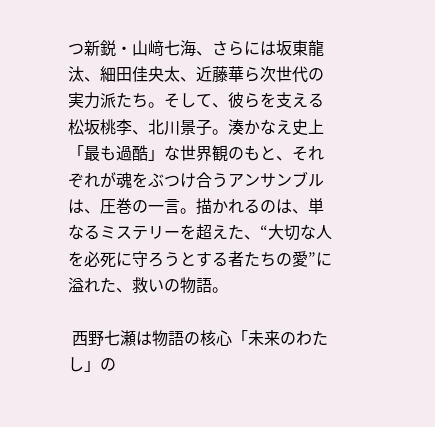つ新鋭・山﨑七海、さらには坂東龍汰、細田佳央太、近藤華ら次世代の実力派たち。そして、彼らを支える松坂桃李、北川景子。湊かなえ史上「最も過酷」な世界観のもと、それぞれが魂をぶつけ合うアンサンブルは、圧巻の一言。描かれるのは、単なるミステリーを超えた、“大切な人を必死に守ろうとする者たちの愛”に溢れた、救いの物語。

 西野七瀬は物語の核心「未来のわたし」の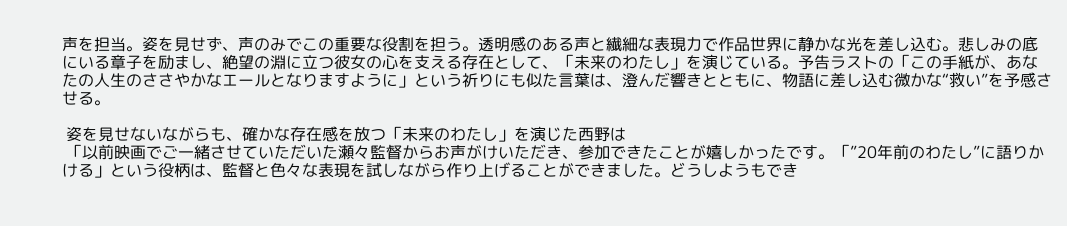声を担当。姿を見せず、声のみでこの重要な役割を担う。透明感のある声と繊細な表現力で作品世界に静かな光を差し込む。悲しみの底にいる章子を励まし、絶望の淵に立つ彼女の心を支える存在として、「未来のわたし」を演じている。予告ラストの「この手紙が、あなたの人生のささやかなエールとなりますように」という祈りにも似た言葉は、澄んだ響きとともに、物語に差し込む微かな“救い”を予感させる。

 姿を見せないながらも、確かな存在感を放つ「未来のわたし」を演じた西野は
 「以前映画でご一緒させていただいた瀬々監督からお声がけいただき、参加できたことが嬉しかったです。「”20年前のわたし”に語りかける」という役柄は、監督と色々な表現を試しながら作り上げることができました。どうしようもでき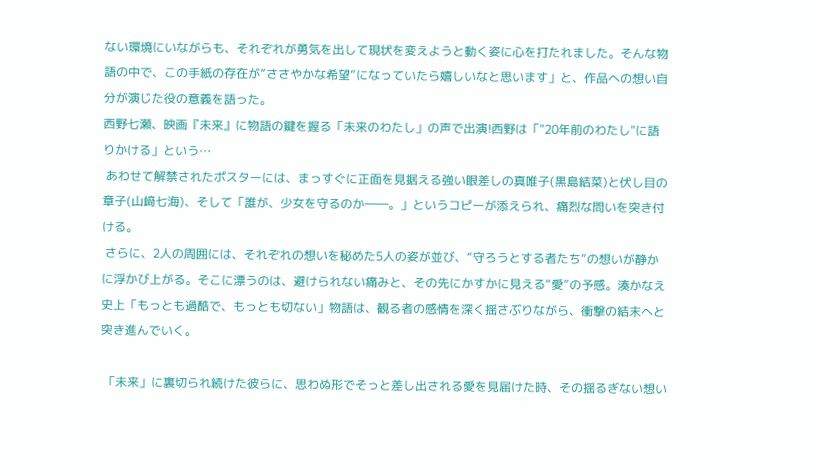ない環境にいながらも、それぞれが勇気を出して現状を変えようと動く姿に心を打たれました。そんな物語の中で、この手紙の存在が”ささやかな希望”になっていたら嬉しいなと思います」と、作品への想い自分が演じた役の意義を語った。
西野七瀬、映画『未来』に物語の鍵を握る「未来のわたし」の声で出演!西野は「"20年前のわたし"に語りかける」という…
 あわせて解禁されたポスターには、まっすぐに正面を見据える強い眼差しの真唯子(黒島結菜)と伏し目の章子(山﨑七海)、そして「誰が、少女を守るのか――。」というコピーが添えられ、痛烈な問いを突き付ける。
 さらに、2人の周囲には、それぞれの想いを秘めた5人の姿が並び、“守ろうとする者たち”の想いが静かに浮かび上がる。そこに漂うのは、避けられない痛みと、その先にかすかに見える“愛”の予感。湊かなえ史上「もっとも過酷で、もっとも切ない」物語は、観る者の感情を深く揺さぶりながら、衝撃の結末へと突き進んでいく。

 「未来」に裏切られ続けた彼らに、思わぬ形でそっと差し出される愛を見届けた時、その揺るぎない想い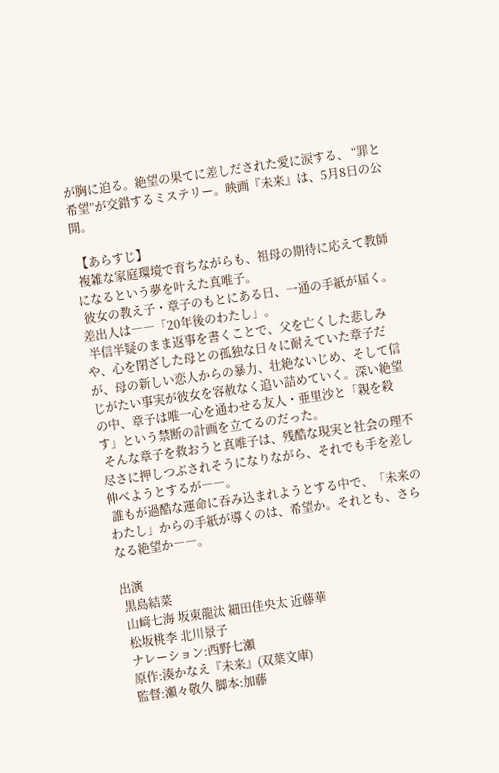が胸に迫る。絶望の果てに差しだされた愛に涙する、 “罪と希望”が交錯するミステリー。映画『未来』は、5月8日の公開。

 【あらすじ】
 複雑な家庭環境で育ちながらも、祖母の期待に応えて教師になるという夢を叶えた真唯子。
 彼女の教え子・章子のもとにある日、一通の手紙が届く。差出人は――「20年後のわたし」。
 半信半疑のまま返事を書くことで、父を亡くした悲しみや、心を閉ざした母との孤独な日々に耐えていた章子だが、母の新しい恋人からの暴力、壮絶ないじめ、そして信じがたい事実が彼女を容赦なく追い詰めていく。深い絶望の中、章子は唯一心を通わせる友人・亜里沙と「親を殺す」という禁断の計画を立てるのだった。
 そんな章子を救おうと真唯子は、残酷な現実と社会の理不尽さに押しつぶされそうになりながら、それでも手を差し伸べようとするが――。
 誰もが過酷な運命に吞み込まれようとする中で、「未来のわたし」からの手紙が導くのは、希望か。それとも、さらなる絶望か――。

出演
 黒島結菜
 山﨑七海 坂東龍汰 細田佳央太 近藤華
 松坂桃李 北川景子
 ナレーション:西野七瀬
 原作:湊かなえ『未来』(双葉文庫)
 監督:瀬々敬久 脚本:加藤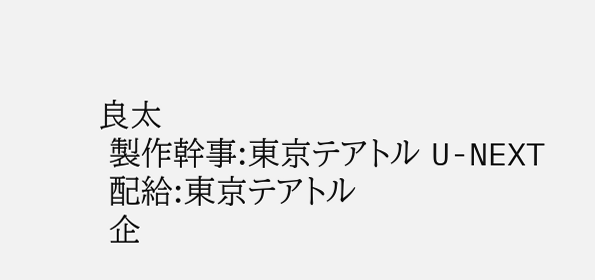良太
 製作幹事:東京テアトル U-NEXT
 配給:東京テアトル
 企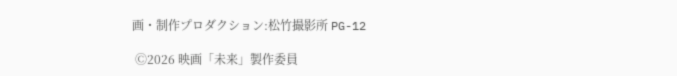画・制作プロダクション:松竹撮影所 PG-12

 Ⓒ2026 映画「未来」製作委員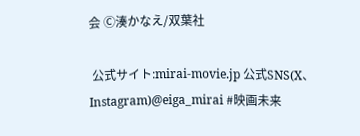会 Ⓒ湊かなえ/双葉社

 公式サイト:mirai-movie.jp 公式SNS(X、Instagram)@eiga_mirai #映画未来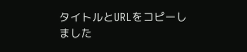タイトルとURLをコピーしました